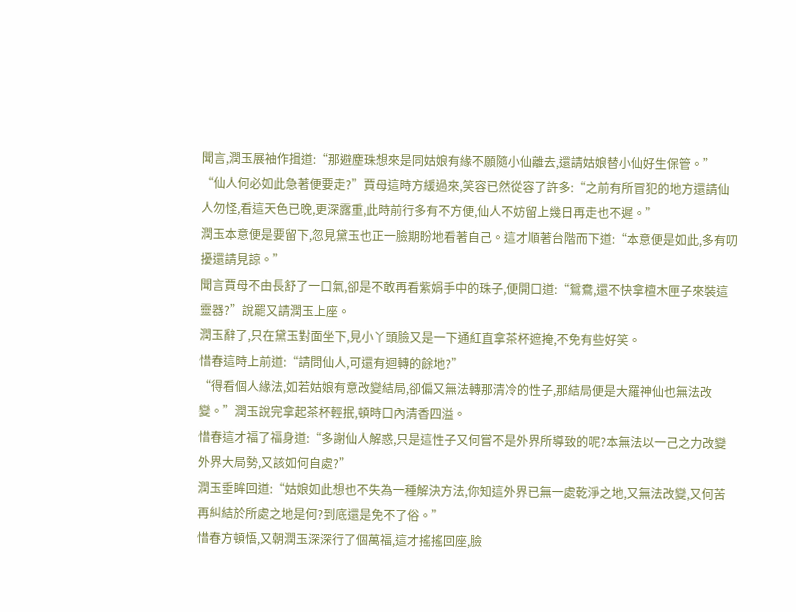聞言,潤玉展袖作揖道:“那避塵珠想來是同姑娘有緣不願隨小仙離去,還請姑娘替小仙好生保管。”
“仙人何必如此急著便要走?”賈母這時方緩過來,笑容已然從容了許多:“之前有所冒犯的地方還請仙人勿怪,看這天色已晚,更深露重,此時前行多有不方便,仙人不妨留上幾日再走也不遲。”
潤玉本意便是要留下,忽見黛玉也正一臉期盼地看著自己。這才順著台階而下道:“本意便是如此,多有叨擾還請見諒。”
聞言賈母不由長舒了一口氣,卻是不敢再看紫娟手中的珠子,便開口道:“鴛鴦,還不快拿檀木匣子來裝這靈器?”說罷又請潤玉上座。
潤玉辭了,只在黛玉對面坐下,見小丫頭臉又是一下通紅直拿茶杯遮掩,不免有些好笑。
惜春這時上前道:“請問仙人,可還有迴轉的餘地?”
“得看個人緣法,如若姑娘有意改變結局,卻偏又無法轉那清冷的性子,那結局便是大羅神仙也無法改變。”潤玉說完拿起茶杯輕抿,頓時口內清香四溢。
惜春這才福了福身道:“多謝仙人解惑,只是這性子又何嘗不是外界所導致的呢?本無法以一己之力改變外界大局勢,又該如何自處?”
潤玉垂眸回道:“姑娘如此想也不失為一種解決方法,你知這外界已無一處乾淨之地,又無法改變,又何苦再糾結於所處之地是何?到底還是免不了俗。”
惜春方頓悟,又朝潤玉深深行了個萬福,這才搖搖回座,臉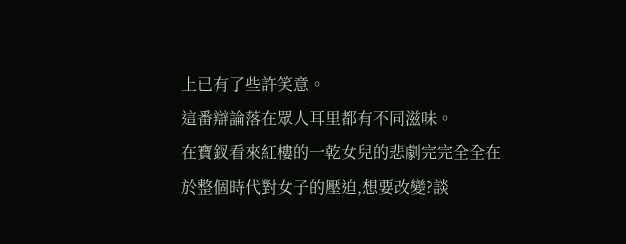上已有了些許笑意。
這番辯論落在眾人耳里都有不同滋味。
在寶釵看來紅樓的一乾女兒的悲劇完完全全在於整個時代對女子的壓迫,想要改變?談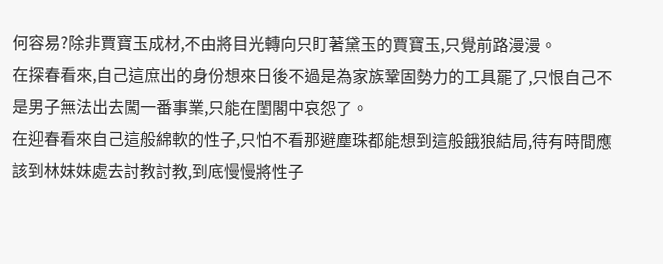何容易?除非賈寶玉成材,不由將目光轉向只盯著黛玉的賈寶玉,只覺前路漫漫。
在探春看來,自己這庶出的身份想來日後不過是為家族鞏固勢力的工具罷了,只恨自己不是男子無法出去闖一番事業,只能在閨閣中哀怨了。
在迎春看來自己這般綿軟的性子,只怕不看那避塵珠都能想到這般餓狼結局,待有時間應該到林妹妹處去討教討教,到底慢慢將性子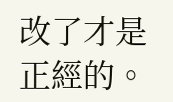改了才是正經的。